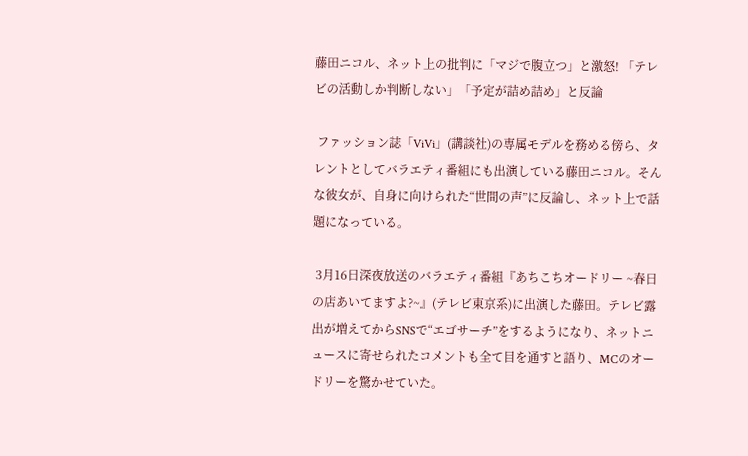藤田ニコル、ネット上の批判に「マジで腹立つ」と激怒! 「テレビの活動しか判断しない」「予定が詰め詰め」と反論

 ファッション誌「ViVi」(講談社)の専属モデルを務める傍ら、タレントとしてバラエティ番組にも出演している藤田ニコル。そんな彼女が、自身に向けられた“世間の声”に反論し、ネット上で話題になっている。

 3月16日深夜放送のバラエティ番組『あちこちオードリー ~春日の店あいてますよ?~』(テレビ東京系)に出演した藤田。テレビ露出が増えてからSNSで“エゴサーチ”をするようになり、ネットニュースに寄せられたコメントも全て目を通すと語り、MCのオードリーを驚かせていた。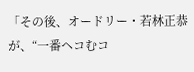「その後、オードリー・若林正恭が、“一番ヘコむコ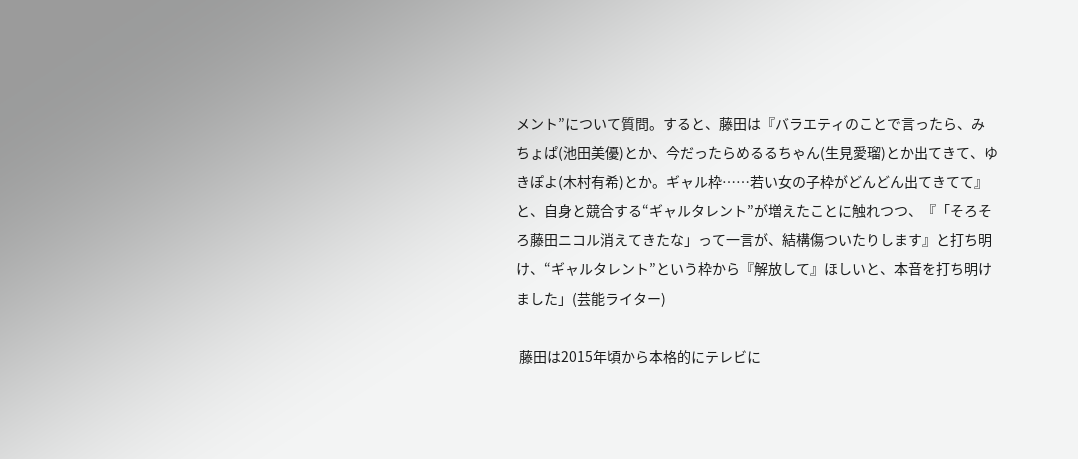メント”について質問。すると、藤田は『バラエティのことで言ったら、みちょぱ(池田美優)とか、今だったらめるるちゃん(生見愛瑠)とか出てきて、ゆきぽよ(木村有希)とか。ギャル枠……若い女の子枠がどんどん出てきてて』と、自身と競合する“ギャルタレント”が増えたことに触れつつ、『「そろそろ藤田ニコル消えてきたな」って一言が、結構傷ついたりします』と打ち明け、“ギャルタレント”という枠から『解放して』ほしいと、本音を打ち明けました」(芸能ライター)

 藤田は2015年頃から本格的にテレビに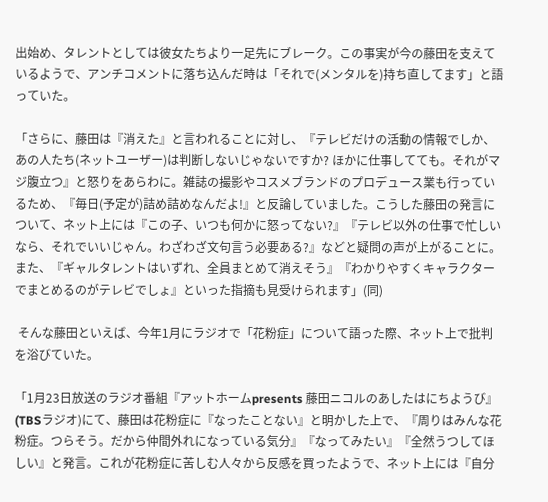出始め、タレントとしては彼女たちより一足先にブレーク。この事実が今の藤田を支えているようで、アンチコメントに落ち込んだ時は「それで(メンタルを)持ち直してます」と語っていた。

「さらに、藤田は『消えた』と言われることに対し、『テレビだけの活動の情報でしか、あの人たち(ネットユーザー)は判断しないじゃないですか? ほかに仕事してても。それがマジ腹立つ』と怒りをあらわに。雑誌の撮影やコスメブランドのプロデュース業も行っているため、『毎日(予定が)詰め詰めなんだよ!』と反論していました。こうした藤田の発言について、ネット上には『この子、いつも何かに怒ってない?』『テレビ以外の仕事で忙しいなら、それでいいじゃん。わざわざ文句言う必要ある?』などと疑問の声が上がることに。また、『ギャルタレントはいずれ、全員まとめて消えそう』『わかりやすくキャラクターでまとめるのがテレビでしょ』といった指摘も見受けられます」(同)

 そんな藤田といえば、今年1月にラジオで「花粉症」について語った際、ネット上で批判を浴びていた。

「1月23日放送のラジオ番組『アットホームpresents 藤田ニコルのあしたはにちようび』(TBSラジオ)にて、藤田は花粉症に『なったことない』と明かした上で、『周りはみんな花粉症。つらそう。だから仲間外れになっている気分』『なってみたい』『全然うつしてほしい』と発言。これが花粉症に苦しむ人々から反感を買ったようで、ネット上には『自分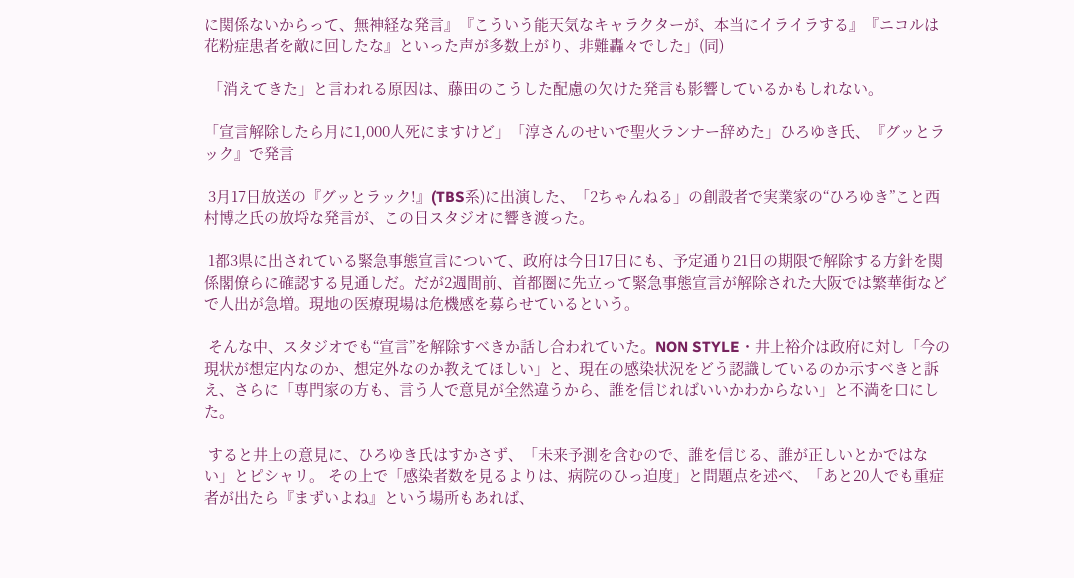に関係ないからって、無神経な発言』『こういう能天気なキャラクターが、本当にイライラする』『ニコルは花粉症患者を敵に回したな』といった声が多数上がり、非難轟々でした」(同)

 「消えてきた」と言われる原因は、藤田のこうした配慮の欠けた発言も影響しているかもしれない。

「宣言解除したら月に1,000人死にますけど」「淳さんのせいで聖火ランナー辞めた」ひろゆき氏、『グッとラック』で発言

 3月17日放送の『グッとラック!』(TBS系)に出演した、「2ちゃんねる」の創設者で実業家の“ひろゆき”こと西村博之氏の放埒な発言が、この日スタジオに響き渡った。

 1都3県に出されている緊急事態宣言について、政府は今日17日にも、予定通り21日の期限で解除する方針を関係閣僚らに確認する見通しだ。だが2週間前、首都圏に先立って緊急事態宣言が解除された大阪では繁華街などで人出が急増。現地の医療現場は危機感を募らせているという。

 そんな中、スタジオでも“宣言”を解除すべきか話し合われていた。NON STYLE・井上裕介は政府に対し「今の現状が想定内なのか、想定外なのか教えてほしい」と、現在の感染状況をどう認識しているのか示すべきと訴え、さらに「専門家の方も、言う人で意見が全然違うから、誰を信じればいいかわからない」と不満を口にした。

 すると井上の意見に、ひろゆき氏はすかさず、「未来予測を含むので、誰を信じる、誰が正しいとかではない」とピシャリ。 その上で「感染者数を見るよりは、病院のひっ迫度」と問題点を述べ、「あと20人でも重症者が出たら『まずいよね』という場所もあれば、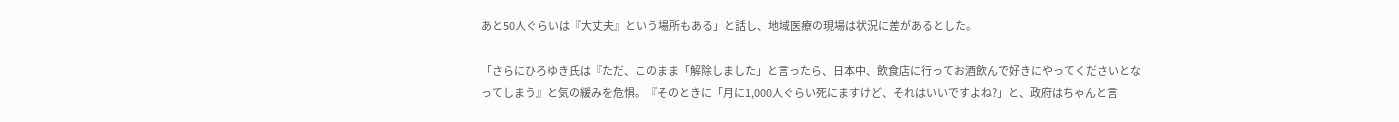あと50人ぐらいは『大丈夫』という場所もある」と話し、地域医療の現場は状況に差があるとした。

「さらにひろゆき氏は『ただ、このまま「解除しました」と言ったら、日本中、飲食店に行ってお酒飲んで好きにやってくださいとなってしまう』と気の緩みを危惧。『そのときに「月に1,000人ぐらい死にますけど、それはいいですよね?」と、政府はちゃんと言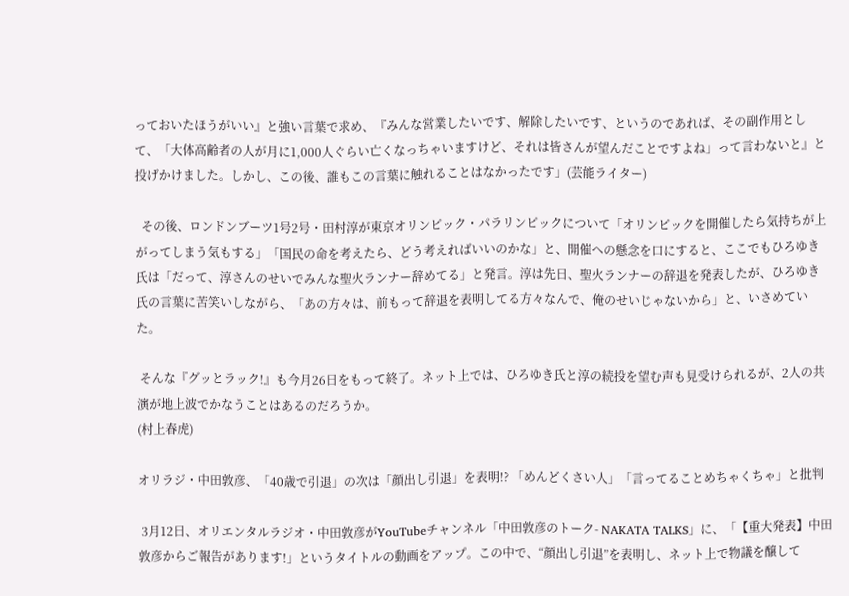っておいたほうがいい』と強い言葉で求め、『みんな営業したいです、解除したいです、というのであれば、その副作用として、「大体高齢者の人が月に1,000人ぐらい亡くなっちゃいますけど、それは皆さんが望んだことですよね」って言わないと』と投げかけました。しかし、この後、誰もこの言葉に触れることはなかったです」(芸能ライター)

  その後、ロンドンブーツ1号2号・田村淳が東京オリンピック・パラリンピックについて「オリンピックを開催したら気持ちが上がってしまう気もする」「国民の命を考えたら、どう考えればいいのかな」と、開催への懸念を口にすると、ここでもひろゆき氏は「だって、淳さんのせいでみんな聖火ランナー辞めてる」と発言。淳は先日、聖火ランナーの辞退を発表したが、ひろゆき氏の言葉に苦笑いしながら、「あの方々は、前もって辞退を表明してる方々なんで、俺のせいじゃないから」と、いさめていた。

 そんな『グッとラック!』も今月26日をもって終了。ネット上では、ひろゆき氏と淳の続投を望む声も見受けられるが、2人の共演が地上波でかなうことはあるのだろうか。
(村上春虎)

オリラジ・中田敦彦、「40歳で引退」の次は「顔出し引退」を表明!? 「めんどくさい人」「言ってることめちゃくちゃ」と批判

 3月12日、オリエンタルラジオ・中田敦彦がYouTubeチャンネル「中田敦彦のトーク- NAKATA TALKS」に、「【重大発表】中田敦彦からご報告があります!」というタイトルの動画をアップ。この中で、“顔出し引退”を表明し、ネット上で物議を醸して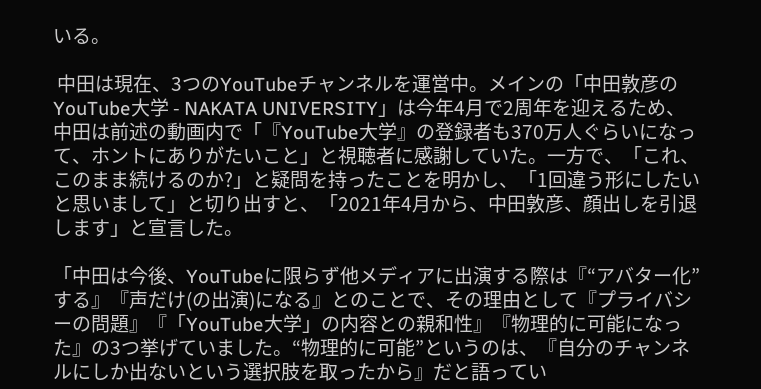いる。

 中田は現在、3つのYouTubeチャンネルを運営中。メインの「中田敦彦のYouTube大学 - NAKATA UNIVERSITY」は今年4月で2周年を迎えるため、中田は前述の動画内で「『YouTube大学』の登録者も370万人ぐらいになって、ホントにありがたいこと」と視聴者に感謝していた。一方で、「これ、このまま続けるのか?」と疑問を持ったことを明かし、「1回違う形にしたいと思いまして」と切り出すと、「2021年4月から、中田敦彦、顔出しを引退します」と宣言した。

「中田は今後、YouTubeに限らず他メディアに出演する際は『“アバター化”する』『声だけ(の出演)になる』とのことで、その理由として『プライバシーの問題』『「YouTube大学」の内容との親和性』『物理的に可能になった』の3つ挙げていました。“物理的に可能”というのは、『自分のチャンネルにしか出ないという選択肢を取ったから』だと語ってい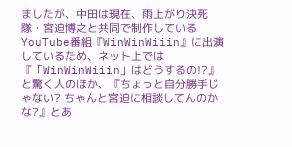ましたが、中田は現在、雨上がり決死隊・宮迫博之と共同で制作しているYouTube番組『WinWinWiiin』に出演しているため、ネット上では『「WinWinWiiin」はどうするの!?』と驚く人のほか、『ちょっと自分勝手じゃない? ちゃんと宮迫に相談してんのかな?』とあ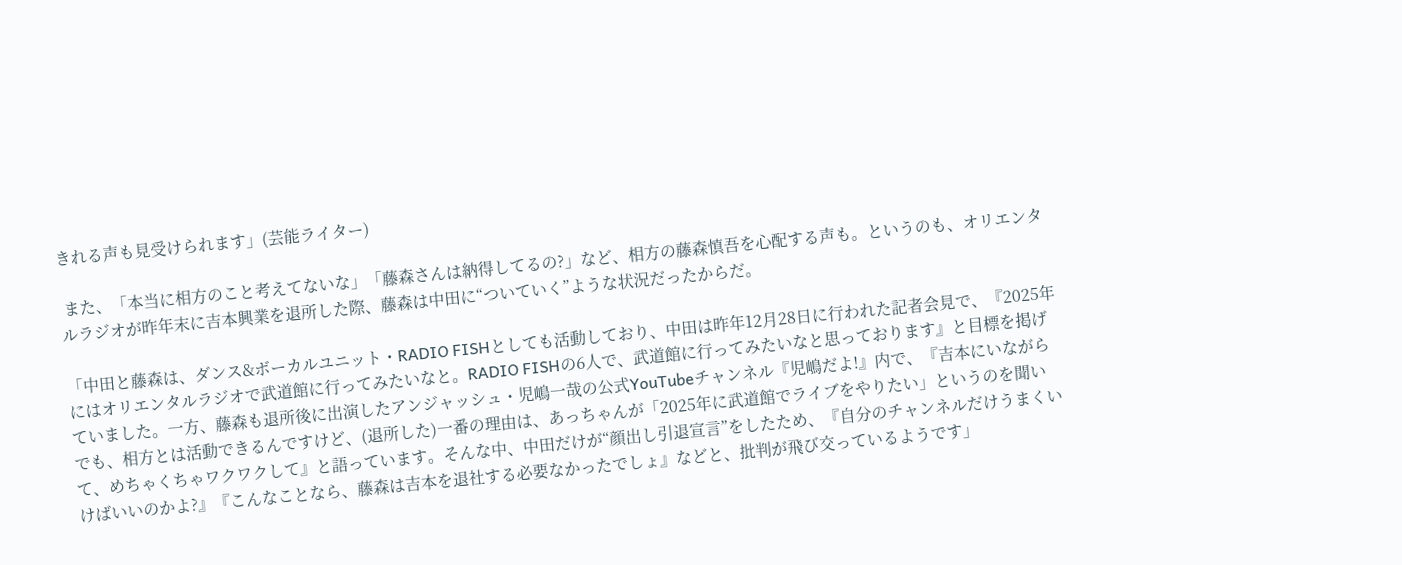きれる声も見受けられます」(芸能ライター)

 また、「本当に相方のこと考えてないな」「藤森さんは納得してるの?」など、相方の藤森慎吾を心配する声も。というのも、オリエンタルラジオが昨年末に吉本興業を退所した際、藤森は中田に“ついていく”ような状況だったからだ。

「中田と藤森は、ダンス&ボーカルユニット・RADIO FISHとしても活動しており、中田は昨年12月28日に行われた記者会見で、『2025年にはオリエンタルラジオで武道館に行ってみたいなと。RADIO FISHの6人で、武道館に行ってみたいなと思っております』と目標を掲げていました。一方、藤森も退所後に出演したアンジャッシュ・児嶋一哉の公式YouTubeチャンネル『児嶋だよ!』内で、『吉本にいながらでも、相方とは活動できるんですけど、(退所した)一番の理由は、あっちゃんが「2025年に武道館でライブをやりたい」というのを聞いて、めちゃくちゃワクワクして』と語っています。そんな中、中田だけが“顔出し引退宣言”をしたため、『自分のチャンネルだけうまくいけばいいのかよ?』『こんなことなら、藤森は吉本を退社する必要なかったでしょ』などと、批判が飛び交っているようです」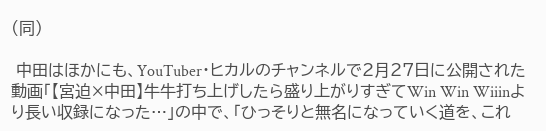(同)

 中田はほかにも、YouTuber・ヒカルのチャンネルで2月27日に公開された動画「【宮迫×中田】牛牛打ち上げしたら盛り上がりすぎてWin Win Wiiinより長い収録になった…」の中で、「ひっそりと無名になっていく道を、これ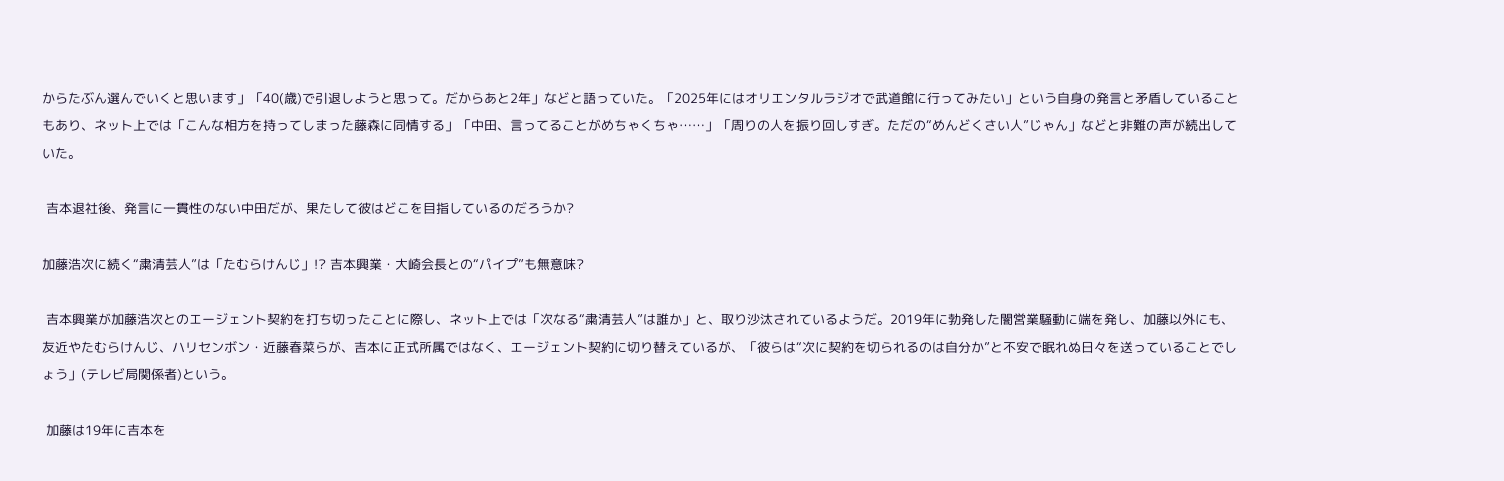からたぶん選んでいくと思います」「40(歳)で引退しようと思って。だからあと2年」などと語っていた。「2025年にはオリエンタルラジオで武道館に行ってみたい」という自身の発言と矛盾していることもあり、ネット上では「こんな相方を持ってしまった藤森に同情する」「中田、言ってることがめちゃくちゃ……」「周りの人を振り回しすぎ。ただの“めんどくさい人”じゃん」などと非難の声が続出していた。

 吉本退社後、発言に一貫性のない中田だが、果たして彼はどこを目指しているのだろうか?

加藤浩次に続く“粛清芸人”は「たむらけんじ」!? 吉本興業・大崎会長との“パイプ”も無意味?

 吉本興業が加藤浩次とのエージェント契約を打ち切ったことに際し、ネット上では「次なる“粛清芸人”は誰か」と、取り沙汰されているようだ。2019年に勃発した闇営業騒動に端を発し、加藤以外にも、友近やたむらけんじ、ハリセンボン・近藤春菜らが、吉本に正式所属ではなく、エージェント契約に切り替えているが、「彼らは“次に契約を切られるのは自分か”と不安で眠れぬ日々を送っていることでしょう」(テレビ局関係者)という。

 加藤は19年に吉本を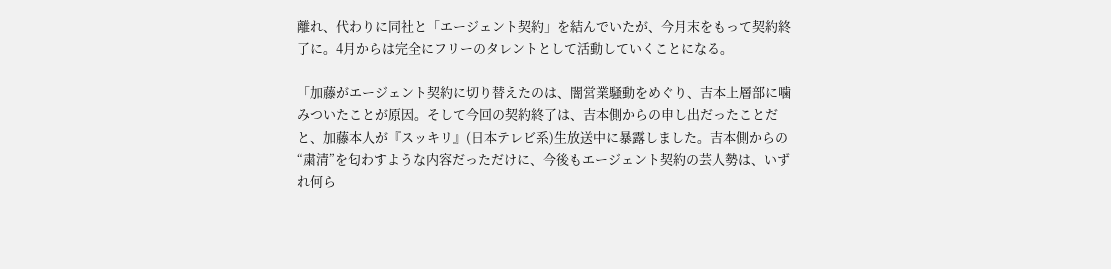離れ、代わりに同社と「エージェント契約」を結んでいたが、今月末をもって契約終了に。4月からは完全にフリーのタレントとして活動していくことになる。

「加藤がエージェント契約に切り替えたのは、闇営業騒動をめぐり、吉本上層部に噛みついたことが原因。そして今回の契約終了は、吉本側からの申し出だったことだと、加藤本人が『スッキリ』(日本テレビ系)生放送中に暴露しました。吉本側からの“粛清”を匂わすような内容だっただけに、今後もエージェント契約の芸人勢は、いずれ何ら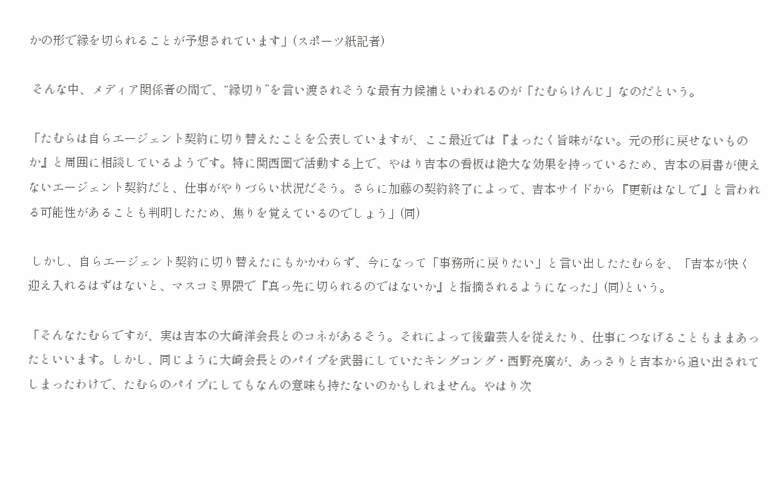かの形で縁を切られることが予想されています」(スポーツ紙記者)

 そんな中、メディア関係者の間で、“縁切り”を言い渡されそうな最有力候補といわれるのが「たむらけんじ」なのだという。

「たむらは自らエージェント契約に切り替えたことを公表していますが、ここ最近では『まったく旨味がない。元の形に戻せないものか』と周囲に相談しているようです。特に関西圏で活動する上で、やはり吉本の看板は絶大な効果を持っているため、吉本の肩書が使えないエージェント契約だと、仕事がやりづらい状況だそう。さらに加藤の契約終了によって、吉本サイドから『更新はなしで』と言われる可能性があることも判明したため、焦りを覚えているのでしょう」(同)

 しかし、自らエージェント契約に切り替えたにもかかわらず、今になって「事務所に戻りたい」と言い出したたむらを、「吉本が快く迎え入れるはずはないと、マスコミ界隈で『真っ先に切られるのではないか』と指摘されるようになった」(同)という。

「そんなたむらですが、実は吉本の大崎洋会長とのコネがあるそう。それによって後輩芸人を従えたり、仕事につなげることもままあったといいます。しかし、同じように大崎会長とのパイプを武器にしていたキングコング・西野亮廣が、あっさりと吉本から追い出されてしまったわけで、たむらのパイプにしてもなんの意味も持たないのかもしれません。やはり次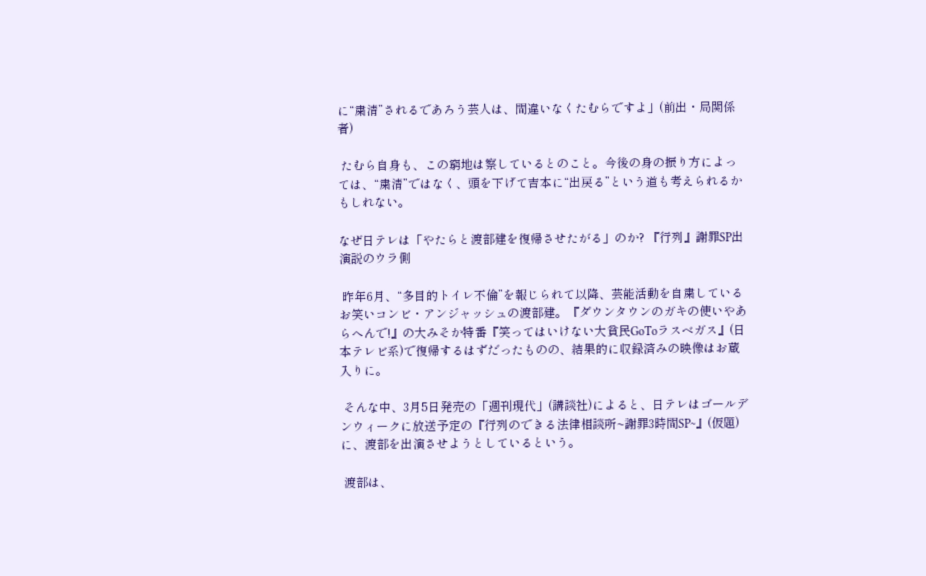に“粛清”されるであろう芸人は、間違いなくたむらですよ」(前出・局関係者)

 たむら自身も、この窮地は察しているとのこと。今後の身の振り方によっては、“粛清”ではなく、頭を下げて吉本に“出戻る”という道も考えられるかもしれない。

なぜ日テレは「やたらと渡部建を復帰させたがる」のか? 『行列』謝罪SP出演説のウラ側

 昨年6月、“多目的トイレ不倫”を報じられて以降、芸能活動を自粛しているお笑いコンビ・アンジャッシュの渡部建。『ダウンタウンのガキの使いやあらへんで!』の大みそか特番『笑ってはいけない大貧民GoToラスベガス』(日本テレビ系)で復帰するはずだったものの、結果的に収録済みの映像はお蔵入りに。

 そんな中、3月5日発売の「週刊現代」(講談社)によると、日テレはゴールデンウィークに放送予定の『行列のできる法律相談所~謝罪3時間SP~』(仮題)に、渡部を出演させようとしているという。

 渡部は、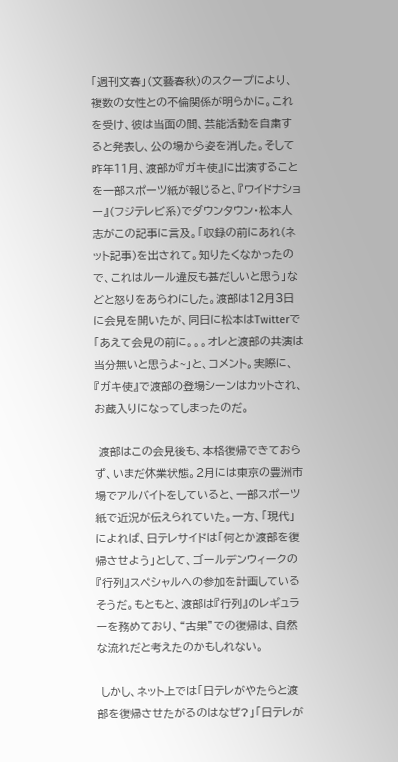「週刊文春」(文藝春秋)のスクープにより、複数の女性との不倫関係が明らかに。これを受け、彼は当面の間、芸能活動を自粛すると発表し、公の場から姿を消した。そして昨年11月、渡部が『ガキ使』に出演することを一部スポーツ紙が報じると、『ワイドナショー』(フジテレビ系)でダウンタウン・松本人志がこの記事に言及。「収録の前にあれ(ネット記事)を出されて。知りたくなかったので、これはルール違反も甚だしいと思う」などと怒りをあらわにした。渡部は12月3日に会見を開いたが、同日に松本はTwitterで「あえて会見の前に。。。オレと渡部の共演は当分無いと思うよ~」と、コメント。実際に、『ガキ使』で渡部の登場シーンはカットされ、お蔵入りになってしまったのだ。

 渡部はこの会見後も、本格復帰できておらず、いまだ休業状態。2月には東京の豊洲市場でアルバイトをしていると、一部スポーツ紙で近況が伝えられていた。一方、「現代」によれば、日テレサイドは「何とか渡部を復帰させよう」として、ゴールデンウィークの『行列』スペシャルへの参加を計画しているそうだ。もともと、渡部は『行列』のレギュラーを務めており、“古巣”での復帰は、自然な流れだと考えたのかもしれない。

 しかし、ネット上では「日テレがやたらと渡部を復帰させたがるのはなぜ?」「日テレが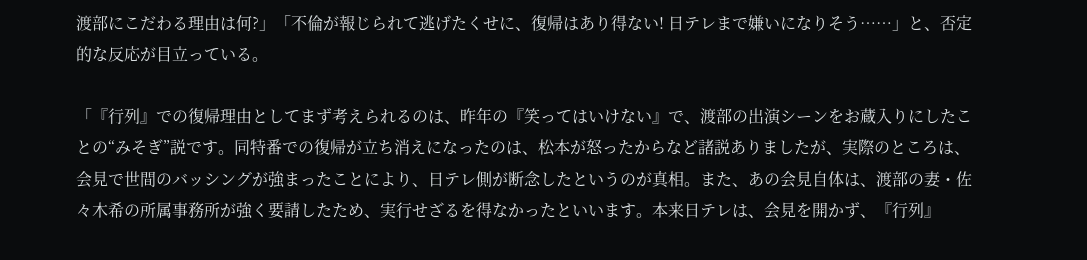渡部にこだわる理由は何?」「不倫が報じられて逃げたくせに、復帰はあり得ない! 日テレまで嫌いになりそう……」と、否定的な反応が目立っている。

「『行列』での復帰理由としてまず考えられるのは、昨年の『笑ってはいけない』で、渡部の出演シーンをお蔵入りにしたことの“みそぎ”説です。同特番での復帰が立ち消えになったのは、松本が怒ったからなど諸説ありましたが、実際のところは、会見で世間のバッシングが強まったことにより、日テレ側が断念したというのが真相。また、あの会見自体は、渡部の妻・佐々木希の所属事務所が強く要請したため、実行せざるを得なかったといいます。本来日テレは、会見を開かず、『行列』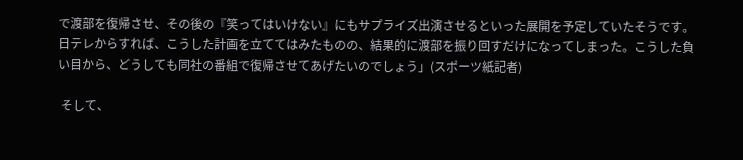で渡部を復帰させ、その後の『笑ってはいけない』にもサプライズ出演させるといった展開を予定していたそうです。日テレからすれば、こうした計画を立ててはみたものの、結果的に渡部を振り回すだけになってしまった。こうした負い目から、どうしても同社の番組で復帰させてあげたいのでしょう」(スポーツ紙記者)

 そして、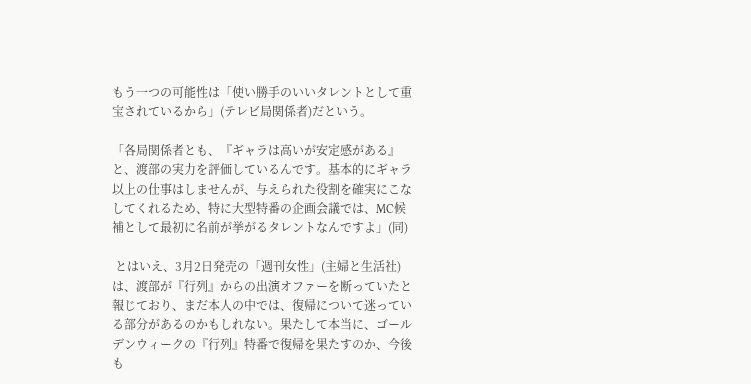もう一つの可能性は「使い勝手のいいタレントとして重宝されているから」(テレビ局関係者)だという。

「各局関係者とも、『ギャラは高いが安定感がある』と、渡部の実力を評価しているんです。基本的にギャラ以上の仕事はしませんが、与えられた役割を確実にこなしてくれるため、特に大型特番の企画会議では、MC候補として最初に名前が挙がるタレントなんですよ」(同)

 とはいえ、3月2日発売の「週刊女性」(主婦と生活社)は、渡部が『行列』からの出演オファーを断っていたと報じており、まだ本人の中では、復帰について迷っている部分があるのかもしれない。果たして本当に、ゴールデンウィークの『行列』特番で復帰を果たすのか、今後も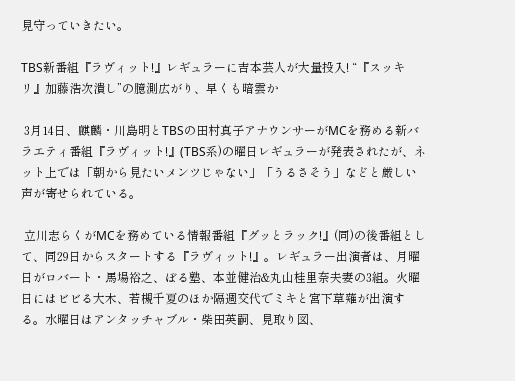見守っていきたい。

TBS新番組『ラヴィット!』レギュラーに吉本芸人が大量投入! “『スッキリ』加藤浩次潰し”の臆測広がり、早くも暗雲か

 3月14日、麒麟・川島明とTBSの田村真子アナウンサーがMCを務める新バラエティ番組『ラヴィット!』(TBS系)の曜日レギュラーが発表されたが、ネット上では「朝から見たいメンツじゃない」「うるさそう」などと厳しい声が寄せられている。

 立川志らくがMCを務めている情報番組『グッとラック!』(同)の後番組として、同29日からスタートする『ラヴィット!』。レギュラー出演者は、月曜日がロバート・馬場裕之、ぼる塾、本並健治&丸山桂里奈夫妻の3組。火曜日にはビビる大木、若槻千夏のほか隔週交代でミキと宮下草薙が出演する。水曜日はアンタッチャブル・柴田英嗣、見取り図、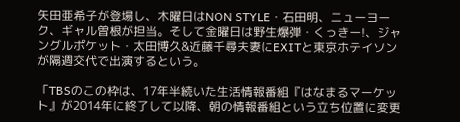矢田亜希子が登場し、木曜日はNON STYLE・石田明、ニューヨーク、ギャル曽根が担当。そして金曜日は野生爆弾・くっきー!、ジャングルポケット・太田博久&近藤千尋夫妻にEXITと東京ホテイソンが隔週交代で出演するという。

「TBSのこの枠は、17年半続いた生活情報番組『はなまるマーケット』が2014年に終了して以降、朝の情報番組という立ち位置に変更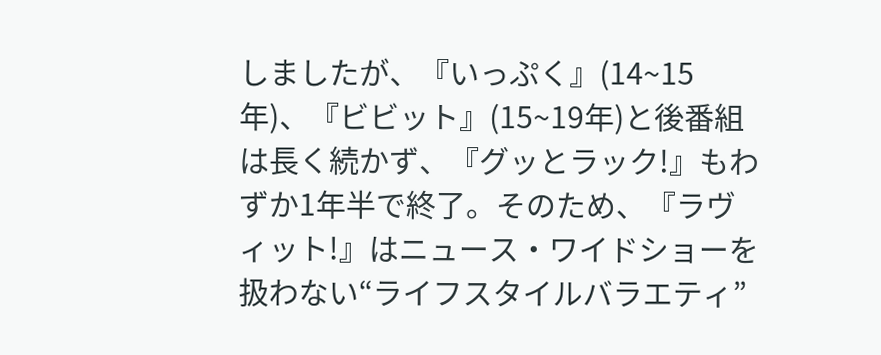しましたが、『いっぷく』(14~15年)、『ビビット』(15~19年)と後番組は長く続かず、『グッとラック!』もわずか1年半で終了。そのため、『ラヴィット!』はニュース・ワイドショーを扱わない“ライフスタイルバラエティ”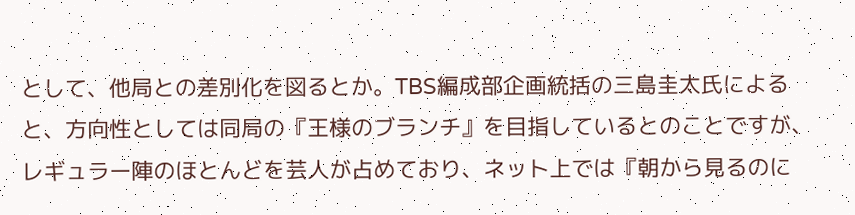として、他局との差別化を図るとか。TBS編成部企画統括の三島圭太氏によると、方向性としては同局の『王様のブランチ』を目指しているとのことですが、レギュラー陣のほとんどを芸人が占めており、ネット上では『朝から見るのに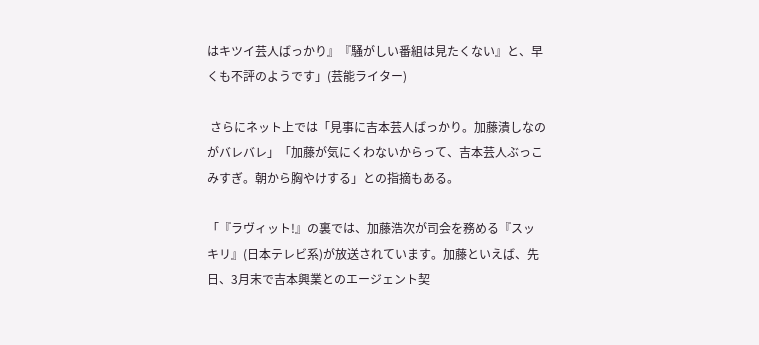はキツイ芸人ばっかり』『騒がしい番組は見たくない』と、早くも不評のようです」(芸能ライター)

 さらにネット上では「見事に吉本芸人ばっかり。加藤潰しなのがバレバレ」「加藤が気にくわないからって、吉本芸人ぶっこみすぎ。朝から胸やけする」との指摘もある。

「『ラヴィット!』の裏では、加藤浩次が司会を務める『スッキリ』(日本テレビ系)が放送されています。加藤といえば、先日、3月末で吉本興業とのエージェント契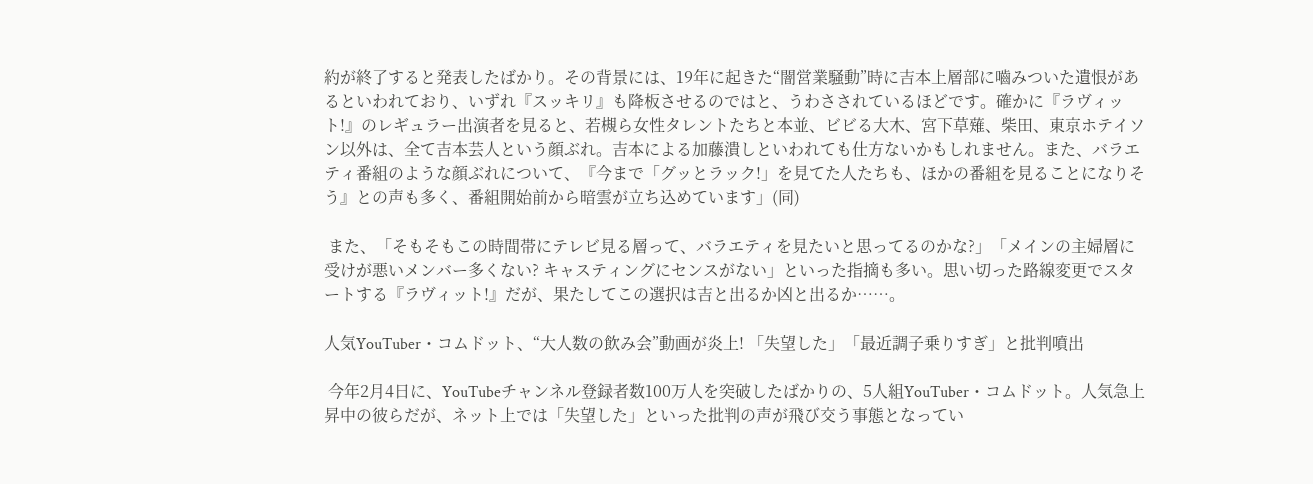約が終了すると発表したばかり。その背景には、19年に起きた“闇営業騒動”時に吉本上層部に嚙みついた遺恨があるといわれており、いずれ『スッキリ』も降板させるのではと、うわさされているほどです。確かに『ラヴィット!』のレギュラー出演者を見ると、若槻ら女性タレントたちと本並、ビビる大木、宮下草薙、柴田、東京ホテイソン以外は、全て吉本芸人という顔ぶれ。吉本による加藤潰しといわれても仕方ないかもしれません。また、バラエティ番組のような顔ぶれについて、『今まで「グッとラック!」を見てた人たちも、ほかの番組を見ることになりそう』との声も多く、番組開始前から暗雲が立ち込めています」(同)

 また、「そもそもこの時間帯にテレビ見る層って、バラエティを見たいと思ってるのかな?」「メインの主婦層に受けが悪いメンバー多くない? キャスティングにセンスがない」といった指摘も多い。思い切った路線変更でスタートする『ラヴィット!』だが、果たしてこの選択は吉と出るか凶と出るか……。

人気YouTuber・コムドット、“大人数の飲み会”動画が炎上! 「失望した」「最近調子乗りすぎ」と批判噴出

 今年2月4日に、YouTubeチャンネル登録者数100万人を突破したばかりの、5人組YouTuber・コムドット。人気急上昇中の彼らだが、ネット上では「失望した」といった批判の声が飛び交う事態となってい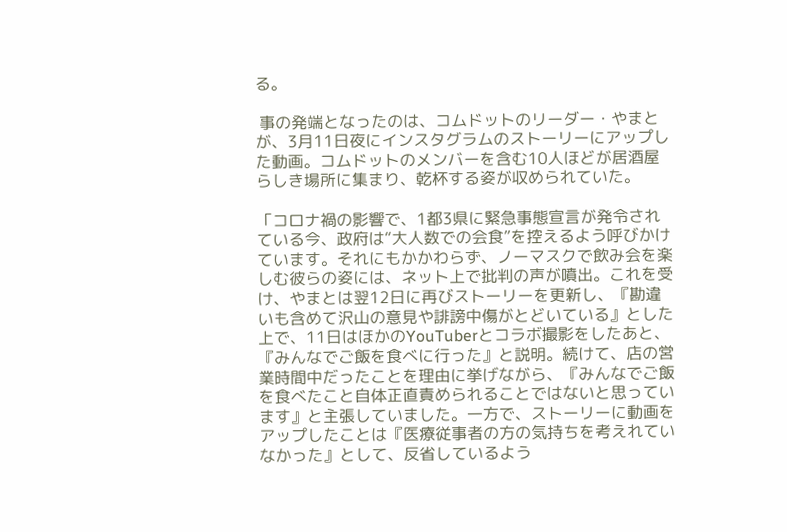る。

 事の発端となったのは、コムドットのリーダー・やまとが、3月11日夜にインスタグラムのストーリーにアップした動画。コムドットのメンバーを含む10人ほどが居酒屋らしき場所に集まり、乾杯する姿が収められていた。

「コロナ禍の影響で、1都3県に緊急事態宣言が発令されている今、政府は“大人数での会食”を控えるよう呼びかけています。それにもかかわらず、ノーマスクで飲み会を楽しむ彼らの姿には、ネット上で批判の声が噴出。これを受け、やまとは翌12日に再びストーリーを更新し、『勘違いも含めて沢山の意見や誹謗中傷がとどいている』とした上で、11日はほかのYouTuberとコラボ撮影をしたあと、『みんなでご飯を食べに行った』と説明。続けて、店の営業時間中だったことを理由に挙げながら、『みんなでご飯を食べたこと自体正直責められることではないと思っています』と主張していました。一方で、ストーリーに動画をアップしたことは『医療従事者の方の気持ちを考えれていなかった』として、反省しているよう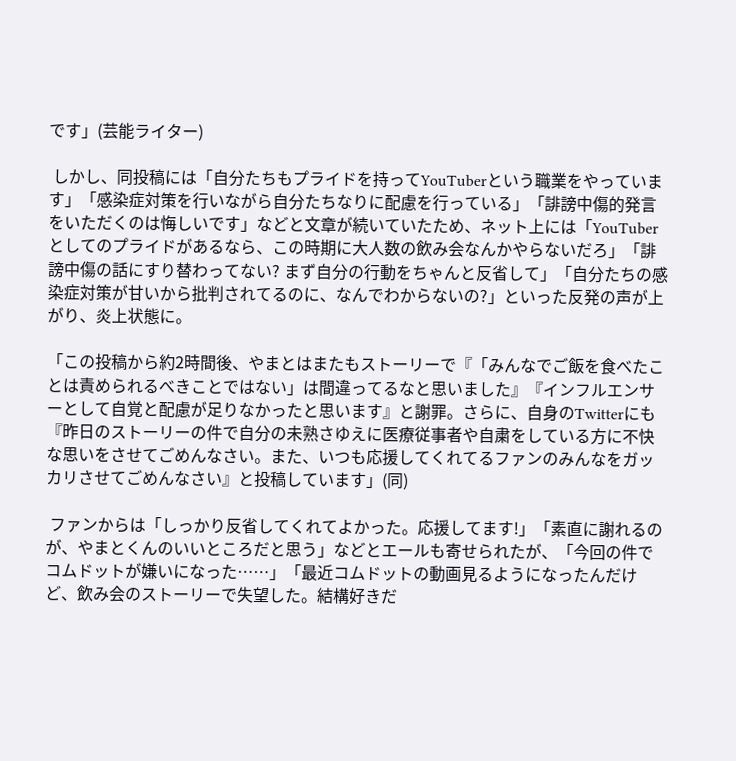です」(芸能ライター)

 しかし、同投稿には「自分たちもプライドを持ってYouTuberという職業をやっています」「感染症対策を行いながら自分たちなりに配慮を行っている」「誹謗中傷的発言をいただくのは悔しいです」などと文章が続いていたため、ネット上には「YouTuberとしてのプライドがあるなら、この時期に大人数の飲み会なんかやらないだろ」「誹謗中傷の話にすり替わってない? まず自分の行動をちゃんと反省して」「自分たちの感染症対策が甘いから批判されてるのに、なんでわからないの?」といった反発の声が上がり、炎上状態に。

「この投稿から約2時間後、やまとはまたもストーリーで『「みんなでご飯を食べたことは責められるべきことではない」は間違ってるなと思いました』『インフルエンサーとして自覚と配慮が足りなかったと思います』と謝罪。さらに、自身のTwitterにも『昨日のストーリーの件で自分の未熟さゆえに医療従事者や自粛をしている方に不快な思いをさせてごめんなさい。また、いつも応援してくれてるファンのみんなをガッカリさせてごめんなさい』と投稿しています」(同)

 ファンからは「しっかり反省してくれてよかった。応援してます!」「素直に謝れるのが、やまとくんのいいところだと思う」などとエールも寄せられたが、「今回の件でコムドットが嫌いになった……」「最近コムドットの動画見るようになったんだけど、飲み会のストーリーで失望した。結構好きだ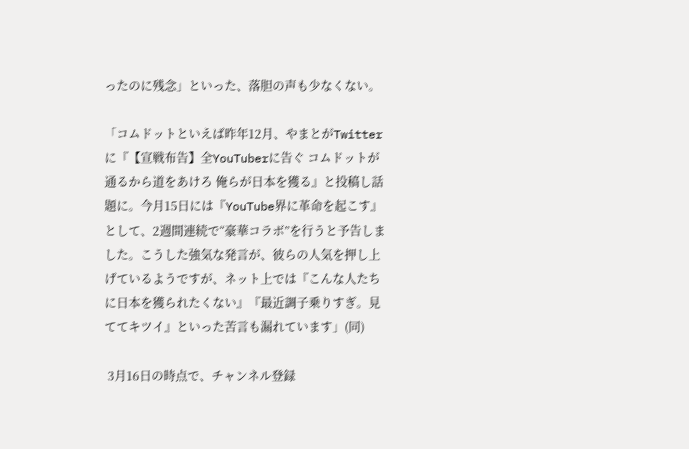ったのに残念」といった、落胆の声も少なくない。

「コムドットといえば昨年12月、やまとがTwitterに『【宣戦布告】全YouTuberに告ぐ コムドットが通るから道をあけろ 俺らが日本を獲る』と投稿し話題に。今月15日には『YouTube界に革命を起こす』として、2週間連続で“豪華コラボ”を行うと予告しました。こうした強気な発言が、彼らの人気を押し上げているようですが、ネット上では『こんな人たちに日本を獲られたくない』『最近調子乗りすぎ。見ててキツイ』といった苦言も漏れています」(同)

 3月16日の時点で、チャンネル登録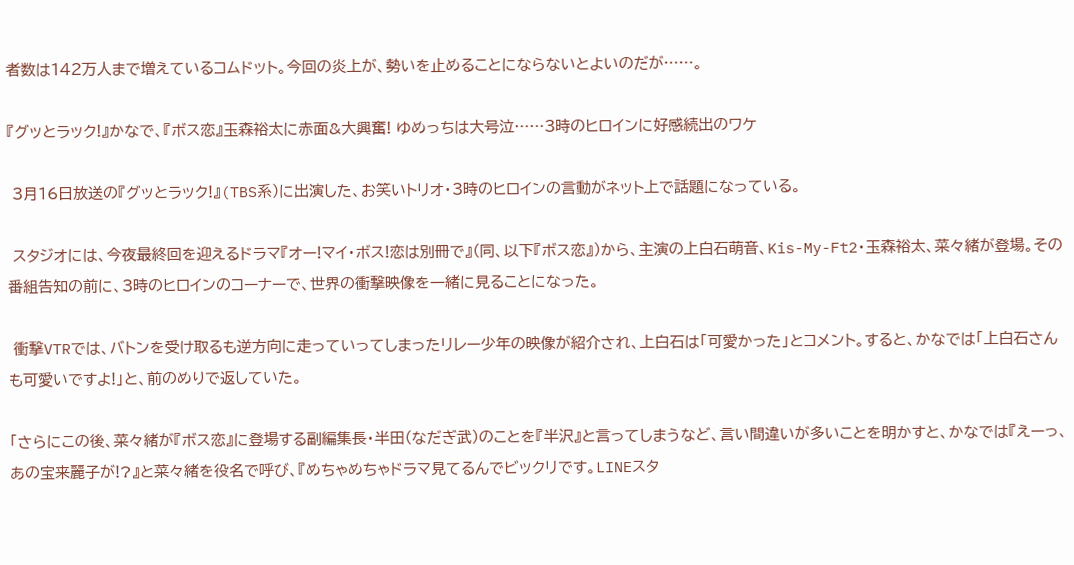者数は142万人まで増えているコムドット。今回の炎上が、勢いを止めることにならないとよいのだが……。

『グッとラック!』かなで、『ボス恋』玉森裕太に赤面&大興奮! ゆめっちは大号泣……3時のヒロインに好感続出のワケ

 3月16日放送の『グッとラック!』(TBS系)に出演した、お笑いトリオ・3時のヒロインの言動がネット上で話題になっている。

 スタジオには、今夜最終回を迎えるドラマ『オー!マイ・ボス!恋は別冊で』(同、以下『ボス恋』)から、主演の上白石萌音、Kis-My-Ft2・玉森裕太、菜々緒が登場。その番組告知の前に、3時のヒロインのコーナーで、世界の衝撃映像を一緒に見ることになった。

 衝撃VTRでは、バトンを受け取るも逆方向に走っていってしまったリレー少年の映像が紹介され、上白石は「可愛かった」とコメント。すると、かなでは「上白石さんも可愛いですよ!」と、前のめりで返していた。

「さらにこの後、菜々緒が『ボス恋』に登場する副編集長・半田(なだぎ武)のことを『半沢』と言ってしまうなど、言い間違いが多いことを明かすと、かなでは『えーっ、あの宝来麗子が!?』と菜々緒を役名で呼び、『めちゃめちゃドラマ見てるんでビックリです。LINEスタ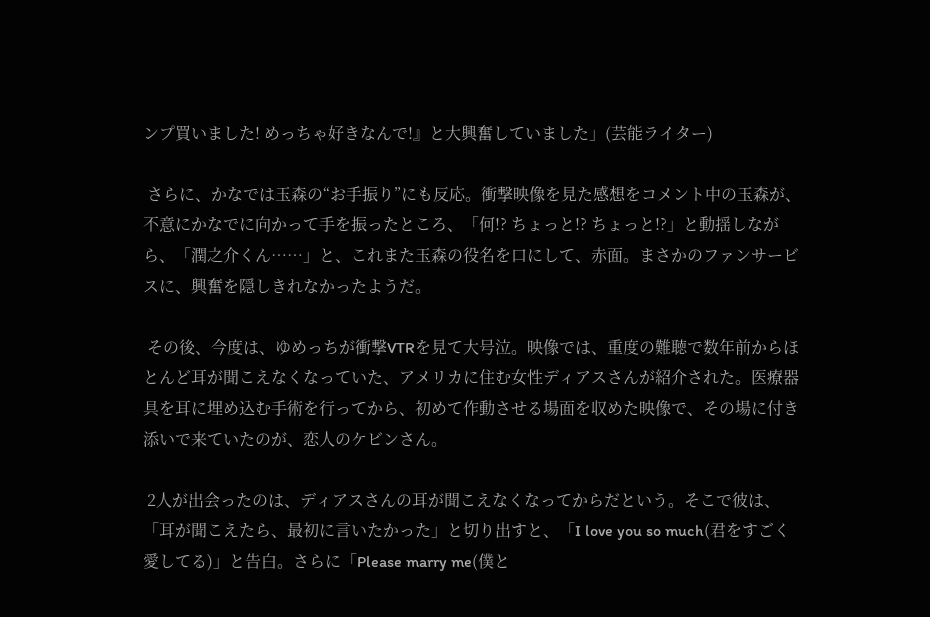ンプ買いました! めっちゃ好きなんで!』と大興奮していました」(芸能ライター)

 さらに、かなでは玉森の“お手振り”にも反応。衝撃映像を見た感想をコメント中の玉森が、不意にかなでに向かって手を振ったところ、「何!? ちょっと!? ちょっと!?」と動揺しながら、「潤之介くん……」と、これまた玉森の役名を口にして、赤面。まさかのファンサービスに、興奮を隠しきれなかったようだ。

 その後、今度は、ゆめっちが衝撃VTRを見て大号泣。映像では、重度の難聴で数年前からほとんど耳が聞こえなくなっていた、アメリカに住む女性ディアスさんが紹介された。医療器具を耳に埋め込む手術を行ってから、初めて作動させる場面を収めた映像で、その場に付き添いで来ていたのが、恋人のケビンさん。

 2人が出会ったのは、ディアスさんの耳が聞こえなくなってからだという。そこで彼は、「耳が聞こえたら、最初に言いたかった」と切り出すと、「I love you so much(君をすごく愛してる)」と告白。さらに「Please marry me(僕と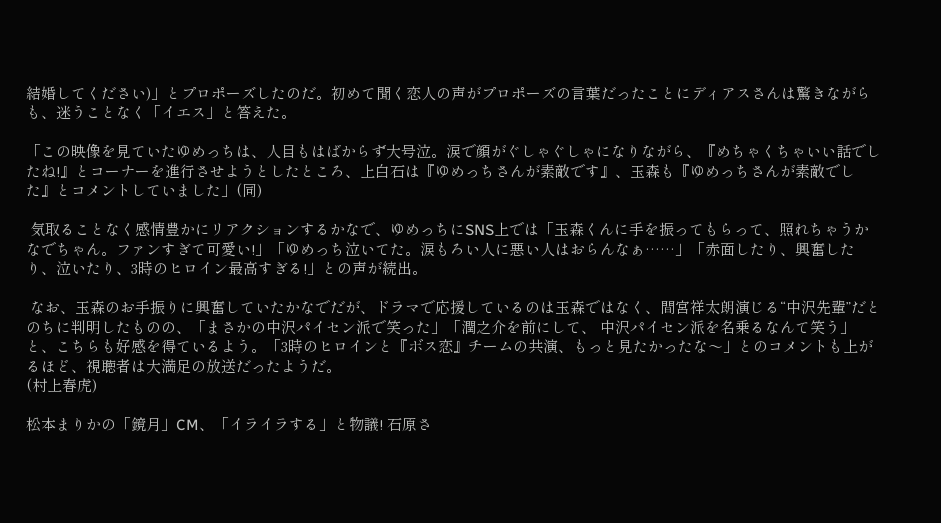結婚してください)」とプロポーズしたのだ。初めて聞く恋人の声がプロポーズの言葉だったことにディアスさんは驚きながらも、迷うことなく「イエス」と答えた。

「この映像を見ていたゆめっちは、人目もはばからず大号泣。涙で顔がぐしゃぐしゃになりながら、『めちゃくちゃいい話でしたね!』とコーナーを進行させようとしたところ、上白石は『ゆめっちさんが素敵です』、玉森も『ゆめっちさんが素敵でした』とコメントしていました」(同)

 気取ることなく感情豊かにリアクションするかなで、ゆめっちにSNS上では「玉森くんに手を振ってもらって、照れちゃうかなでちゃん。ファンすぎて可愛い!」「ゆめっち泣いてた。涙もろい人に悪い人はおらんなぁ……」「赤面したり、興奮したり、泣いたり、3時のヒロイン最高すぎる!」との声が続出。

 なお、玉森のお手振りに興奮していたかなでだが、ドラマで応援しているのは玉森ではなく、間宮祥太朗演じる“中沢先輩”だとのちに判明したものの、「まさかの中沢パイセン派で笑った」「潤之介を前にして、 中沢パイセン派を名乗るなんて笑う」と、こちらも好感を得ているよう。「3時のヒロインと『ボス恋』チームの共演、もっと見たかったな〜」とのコメントも上がるほど、視聴者は大満足の放送だったようだ。
(村上春虎)

松本まりかの「鏡月」CM、「イライラする」と物議! 石原さ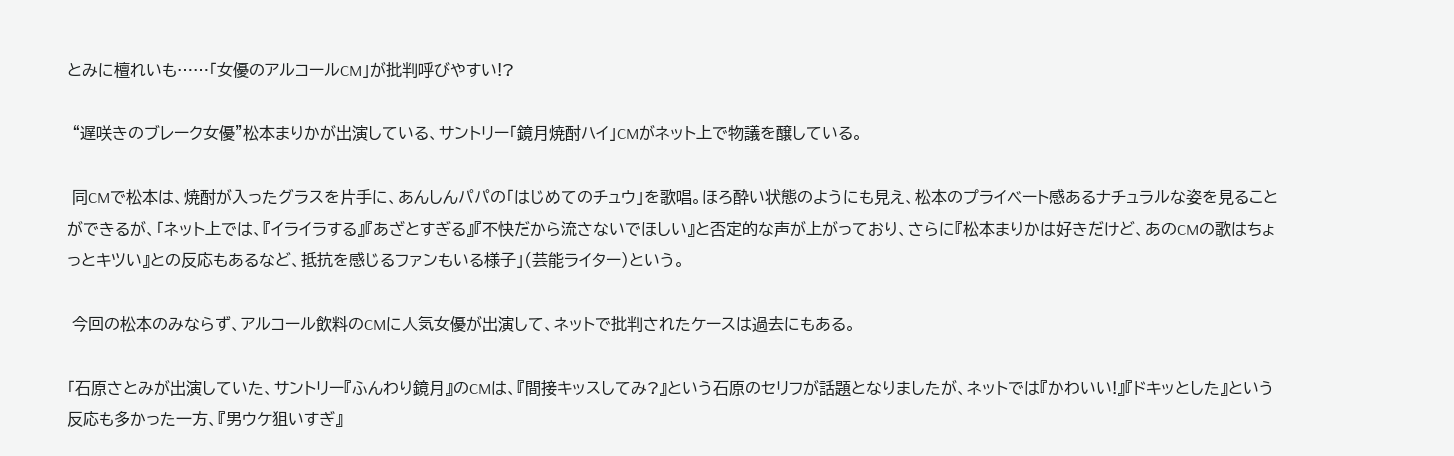とみに檀れいも……「女優のアルコールCM」が批判呼びやすい!?

 “遅咲きのブレーク女優”松本まりかが出演している、サントリー「鏡月焼酎ハイ」CMがネット上で物議を醸している。

 同CMで松本は、焼酎が入ったグラスを片手に、あんしんパパの「はじめてのチュウ」を歌唱。ほろ酔い状態のようにも見え、松本のプライベート感あるナチュラルな姿を見ることができるが、「ネット上では、『イライラする』『あざとすぎる』『不快だから流さないでほしい』と否定的な声が上がっており、さらに『松本まりかは好きだけど、あのCMの歌はちょっとキツい』との反応もあるなど、抵抗を感じるファンもいる様子」(芸能ライター)という。

 今回の松本のみならず、アルコール飲料のCMに人気女優が出演して、ネットで批判されたケースは過去にもある。

「石原さとみが出演していた、サントリー『ふんわり鏡月』のCMは、『間接キッスしてみ?』という石原のセリフが話題となりましたが、ネットでは『かわいい!』『ドキッとした』という反応も多かった一方、『男ウケ狙いすぎ』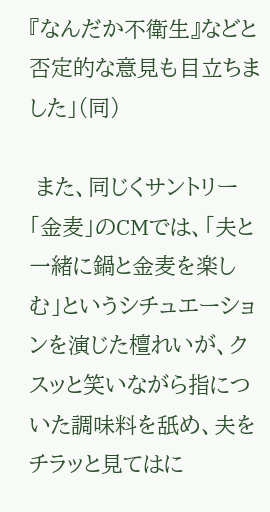『なんだか不衛生』などと否定的な意見も目立ちました」(同)

 また、同じくサントリー「金麦」のCMでは、「夫と一緒に鍋と金麦を楽しむ」というシチュエーションを演じた檀れいが、クスッと笑いながら指についた調味料を舐め、夫をチラッと見てはに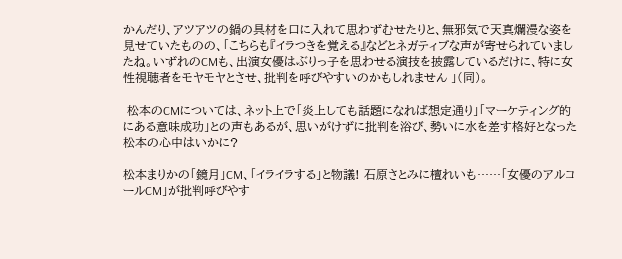かんだり、アツアツの鍋の具材を口に入れて思わずむせたりと、無邪気で天真爛漫な姿を見せていたものの、「こちらも『イラつきを覚える』などとネガティブな声が寄せられていましたね。いずれのCMも、出演女優はぶりっ子を思わせる演技を披露しているだけに、特に女性視聴者をモヤモヤとさせ、批判を呼びやすいのかもしれません 」(同)。

 松本のCMについては、ネット上で「炎上しても話題になれば想定通り」「マーケティング的にある意味成功」との声もあるが、思いがけずに批判を浴び、勢いに水を差す格好となった松本の心中はいかに?

松本まりかの「鏡月」CM、「イライラする」と物議! 石原さとみに檀れいも……「女優のアルコールCM」が批判呼びやす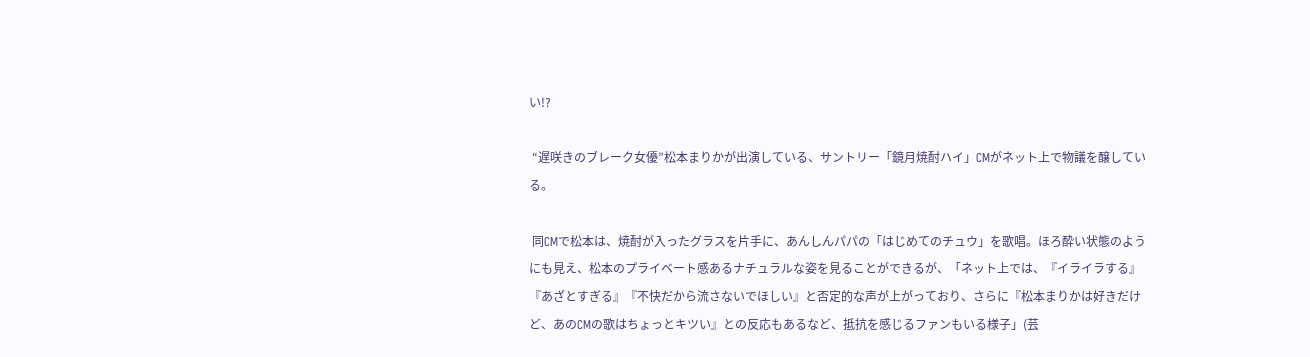い!?

 “遅咲きのブレーク女優”松本まりかが出演している、サントリー「鏡月焼酎ハイ」CMがネット上で物議を醸している。

 同CMで松本は、焼酎が入ったグラスを片手に、あんしんパパの「はじめてのチュウ」を歌唱。ほろ酔い状態のようにも見え、松本のプライベート感あるナチュラルな姿を見ることができるが、「ネット上では、『イライラする』『あざとすぎる』『不快だから流さないでほしい』と否定的な声が上がっており、さらに『松本まりかは好きだけど、あのCMの歌はちょっとキツい』との反応もあるなど、抵抗を感じるファンもいる様子」(芸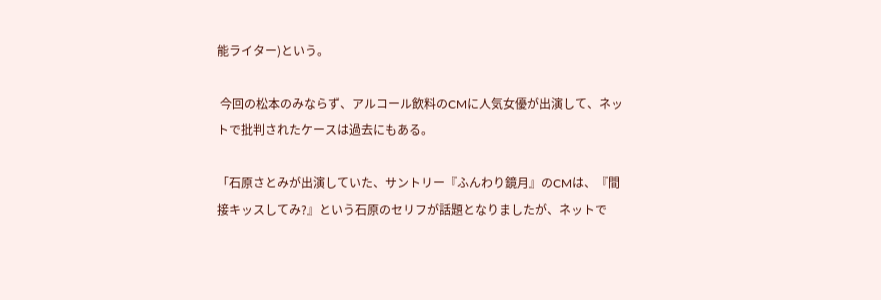能ライター)という。

 今回の松本のみならず、アルコール飲料のCMに人気女優が出演して、ネットで批判されたケースは過去にもある。

「石原さとみが出演していた、サントリー『ふんわり鏡月』のCMは、『間接キッスしてみ?』という石原のセリフが話題となりましたが、ネットで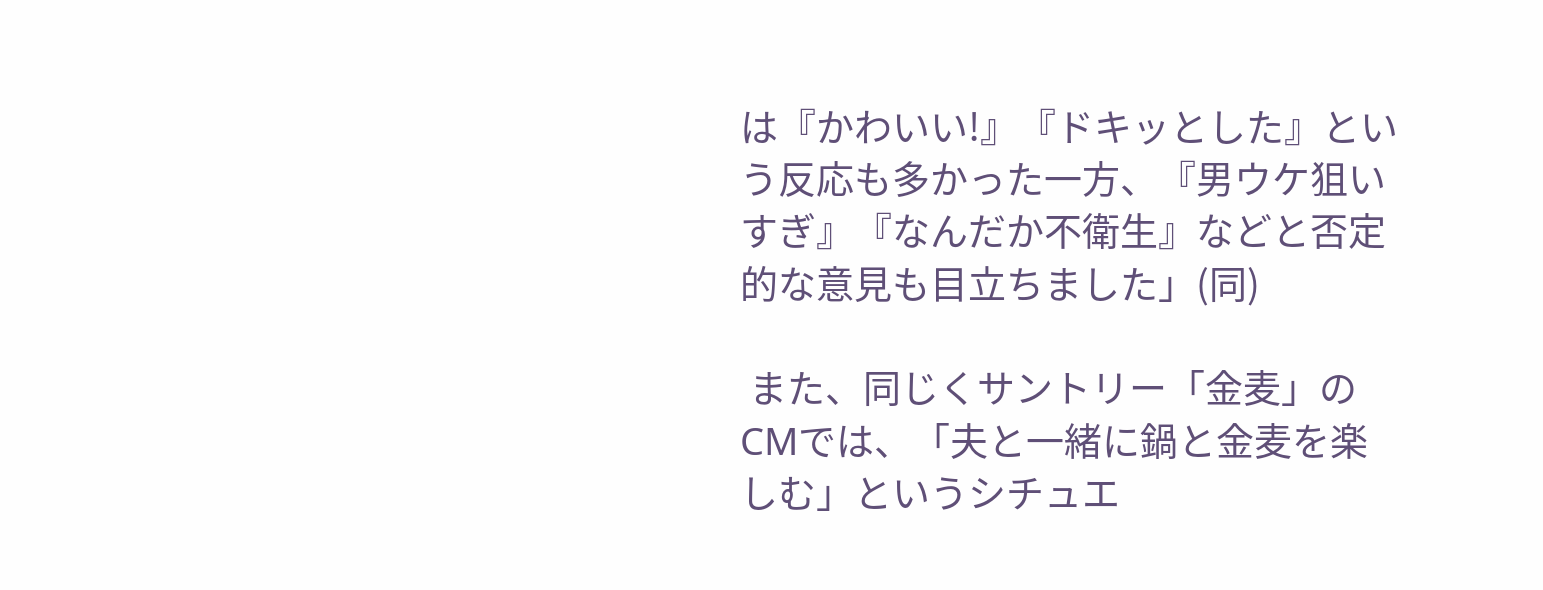は『かわいい!』『ドキッとした』という反応も多かった一方、『男ウケ狙いすぎ』『なんだか不衛生』などと否定的な意見も目立ちました」(同)

 また、同じくサントリー「金麦」のCMでは、「夫と一緒に鍋と金麦を楽しむ」というシチュエ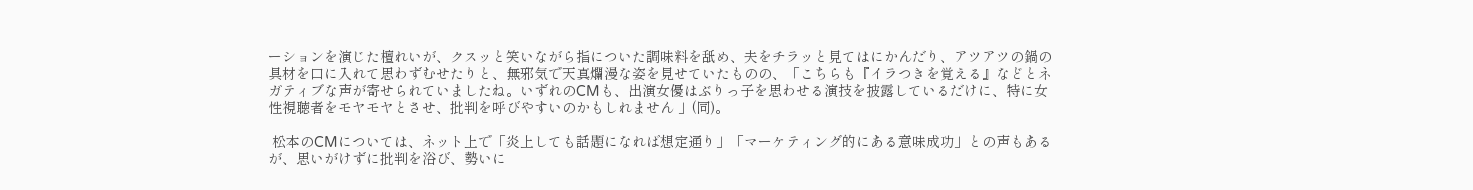ーションを演じた檀れいが、クスッと笑いながら指についた調味料を舐め、夫をチラッと見てはにかんだり、アツアツの鍋の具材を口に入れて思わずむせたりと、無邪気で天真爛漫な姿を見せていたものの、「こちらも『イラつきを覚える』などとネガティブな声が寄せられていましたね。いずれのCMも、出演女優はぶりっ子を思わせる演技を披露しているだけに、特に女性視聴者をモヤモヤとさせ、批判を呼びやすいのかもしれません 」(同)。

 松本のCMについては、ネット上で「炎上しても話題になれば想定通り」「マーケティング的にある意味成功」との声もあるが、思いがけずに批判を浴び、勢いに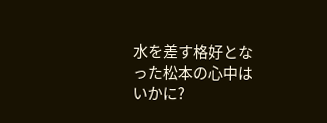水を差す格好となった松本の心中はいかに?